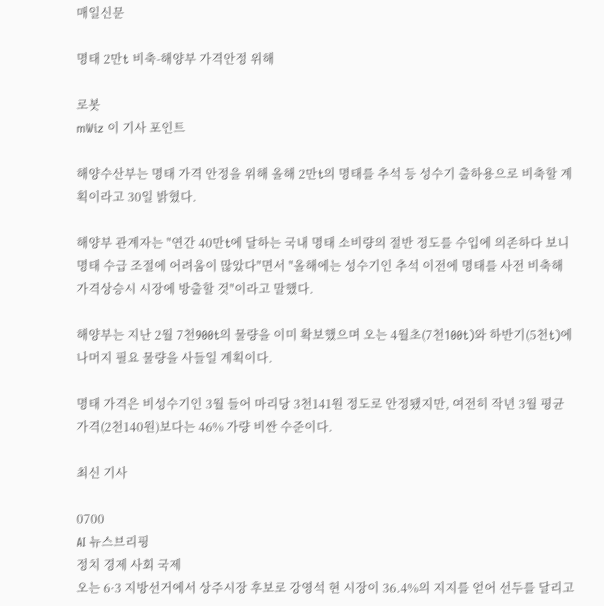매일신문

명태 2만t 비축-해양부 가격안정 위해

로봇
mWiz 이 기사 포인트

해양수산부는 명태 가격 안정을 위해 올해 2만t의 명태를 추석 등 성수기 출하용으로 비축할 계획이라고 30일 밝혔다.

해양부 관계자는 "연간 40만t에 달하는 국내 명태 소비량의 절반 정도를 수입에 의존하다 보니 명태 수급 조절에 어려움이 많았다"면서 "올해에는 성수기인 추석 이전에 명태를 사전 비축해 가격상승시 시장에 방출할 것"이라고 말했다.

해양부는 지난 2월 7천900t의 물량을 이미 확보했으며 오는 4월초(7천100t)와 하반기(5천t)에 나머지 필요 물량을 사들일 계획이다.

명태 가격은 비성수기인 3월 들어 마리당 3천141원 정도로 안정됐지만, 여전히 작년 3월 평균 가격(2천140원)보다는 46% 가량 비싼 수준이다.

최신 기사

0700
AI 뉴스브리핑
정치 경제 사회 국제
오는 6·3 지방선거에서 상주시장 후보로 강영석 현 시장이 36.4%의 지지를 얻어 선두를 달리고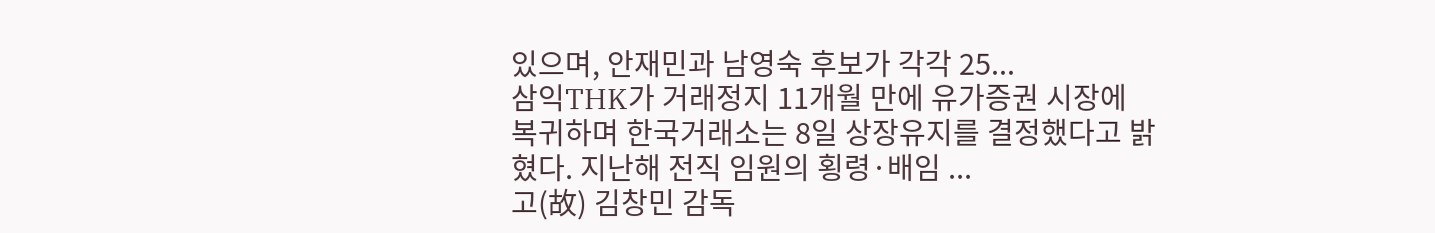있으며, 안재민과 남영숙 후보가 각각 25...
삼익THK가 거래정지 11개월 만에 유가증권 시장에 복귀하며 한국거래소는 8일 상장유지를 결정했다고 밝혔다. 지난해 전직 임원의 횡령·배임 ...
고(故) 김창민 감독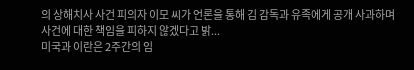의 상해치사 사건 피의자 이모 씨가 언론을 통해 김 감독과 유족에게 공개 사과하며 사건에 대한 책임을 피하지 않겠다고 밝...
미국과 이란은 2주간의 임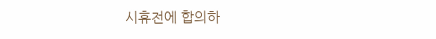시휴전에 합의하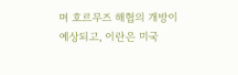며 호르무즈 해협의 개방이 예상되고, 이란은 미국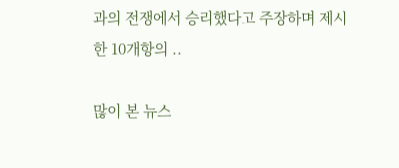과의 전쟁에서 승리했다고 주장하며 제시한 10개항의 ..

많이 본 뉴스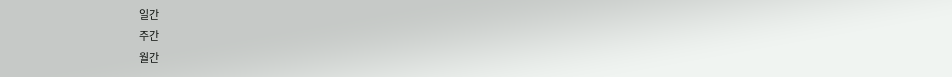일간
주간
월간